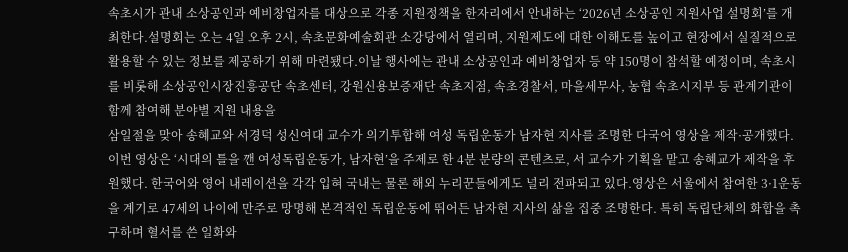속초시가 관내 소상공인과 예비창업자를 대상으로 각종 지원정책을 한자리에서 안내하는 ‘2026년 소상공인 지원사업 설명회’를 개최한다.설명회는 오는 4일 오후 2시, 속초문화예술회관 소강당에서 열리며, 지원제도에 대한 이해도를 높이고 현장에서 실질적으로 활용할 수 있는 정보를 제공하기 위해 마련됐다.이날 행사에는 관내 소상공인과 예비창업자 등 약 150명이 참석할 예정이며, 속초시를 비롯해 소상공인시장진흥공단 속초센터, 강원신용보증재단 속초지점, 속초경찰서, 마을세무사, 농협 속초시지부 등 관계기관이 함께 참여해 분야별 지원 내용을
삼일절을 맞아 송혜교와 서경덕 성신여대 교수가 의기투합해 여성 독립운동가 남자현 지사를 조명한 다국어 영상을 제작·공개했다.이번 영상은 ‘시대의 틀을 깬 여성독립운동가, 남자현’을 주제로 한 4분 분량의 콘텐츠로, 서 교수가 기획을 맡고 송혜교가 제작을 후원했다. 한국어와 영어 내레이션을 각각 입혀 국내는 물론 해외 누리꾼들에게도 널리 전파되고 있다.영상은 서울에서 참여한 3·1운동을 계기로 47세의 나이에 만주로 망명해 본격적인 독립운동에 뛰어든 남자현 지사의 삶을 집중 조명한다. 특히 독립단체의 화합을 촉구하며 혈서를 쓴 일화와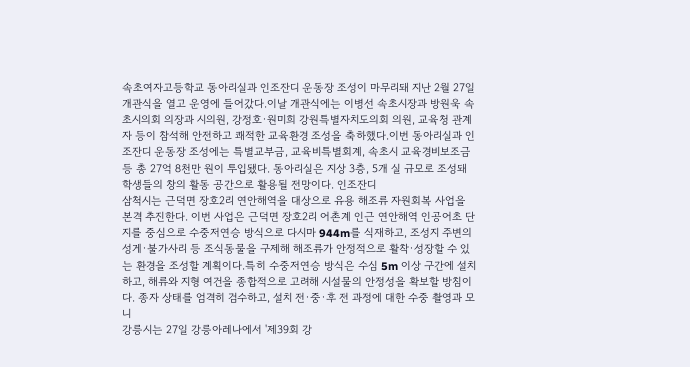속초여자고등학교 동아리실과 인조잔디 운동장 조성이 마무리돼 지난 2월 27일 개관식을 열고 운영에 들어갔다.이날 개관식에는 이병선 속초시장과 방원욱 속초시의회 의장과 시의원, 강정호·원미희 강원특별자치도의회 의원, 교육청 관계자 등이 참석해 안전하고 쾌적한 교육환경 조성을 축하했다.이번 동아리실과 인조잔디 운동장 조성에는 특별교부금, 교육비특별회계, 속초시 교육경비보조금 등 총 27억 8천만 원이 투입됐다. 동아리실은 지상 3층, 5개 실 규모로 조성돼 학생들의 창의 활동 공간으로 활용될 전망이다. 인조잔디
삼척시는 근덕면 장호2리 연안해역을 대상으로 유용 해조류 자원회복 사업을 본격 추진한다. 이번 사업은 근덕면 장호2리 어촌계 인근 연안해역 인공어초 단지를 중심으로 수중저연승 방식으로 다시마 944m를 식재하고, 조성지 주변의 성게·불가사리 등 조식동물을 구제해 해조류가 안정적으로 활착·성장할 수 있는 환경을 조성할 계획이다.특히 수중저연승 방식은 수심 5m 이상 구간에 설치하고, 해류와 지형 여건을 종합적으로 고려해 시설물의 안정성을 확보할 방침이다. 종자 상태를 엄격히 검수하고, 설치 전·중·후 전 과정에 대한 수중 촬영과 모니
강릉시는 27일 강릉아레나에서 '제39회 강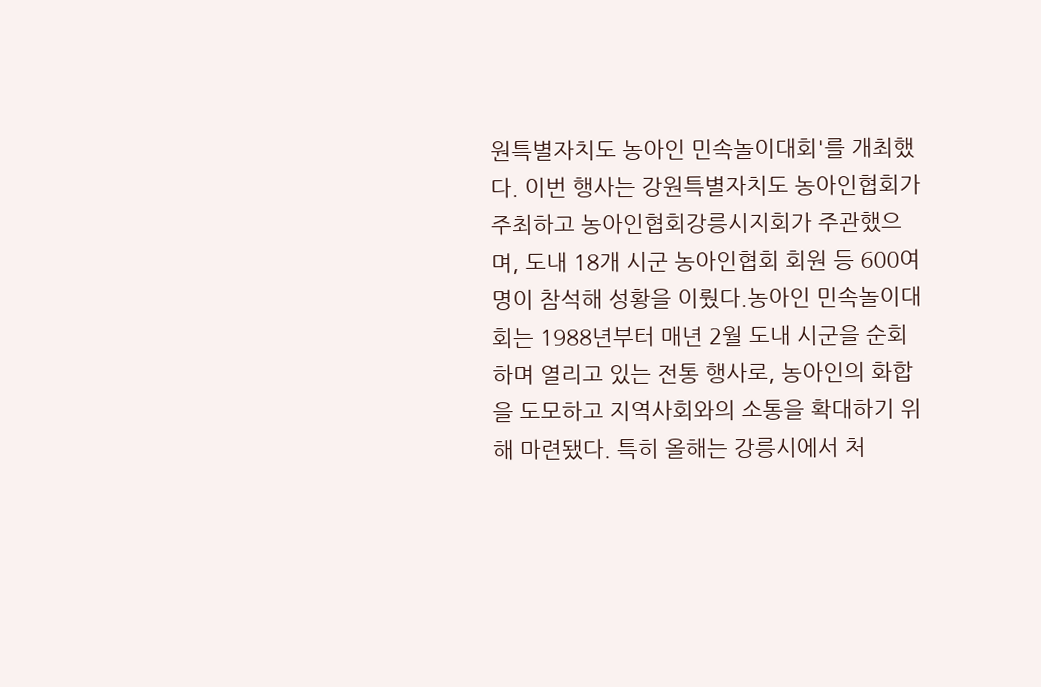원특별자치도 농아인 민속놀이대회'를 개최했다. 이번 행사는 강원특별자치도 농아인협회가 주최하고 농아인협회강릉시지회가 주관했으며, 도내 18개 시군 농아인협회 회원 등 600여 명이 참석해 성황을 이뤘다.농아인 민속놀이대회는 1988년부터 매년 2월 도내 시군을 순회하며 열리고 있는 전통 행사로, 농아인의 화합을 도모하고 지역사회와의 소통을 확대하기 위해 마련됐다. 특히 올해는 강릉시에서 처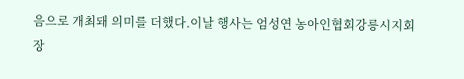음으로 개최돼 의미를 더했다.이날 행사는 엄성연 농아인협회강릉시지회장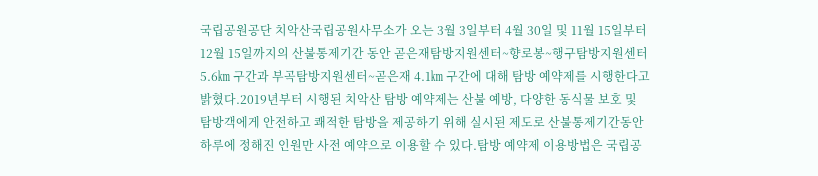국립공원공단 치악산국립공원사무소가 오는 3월 3일부터 4월 30일 및 11월 15일부터 12월 15일까지의 산불통제기간 동안 곧은재탐방지원센터~향로봉~행구탐방지원센터 5.6㎞ 구간과 부곡탐방지원센터~곧은재 4.1㎞ 구간에 대해 탐방 예약제를 시행한다고 밝혔다.2019년부터 시행된 치악산 탐방 예약제는 산불 예방, 다양한 동식물 보호 및 탐방객에게 안전하고 쾌적한 탐방을 제공하기 위해 실시된 제도로 산불통제기간동안 하루에 정해진 인원만 사전 예약으로 이용할 수 있다.탐방 예약제 이용방법은 국립공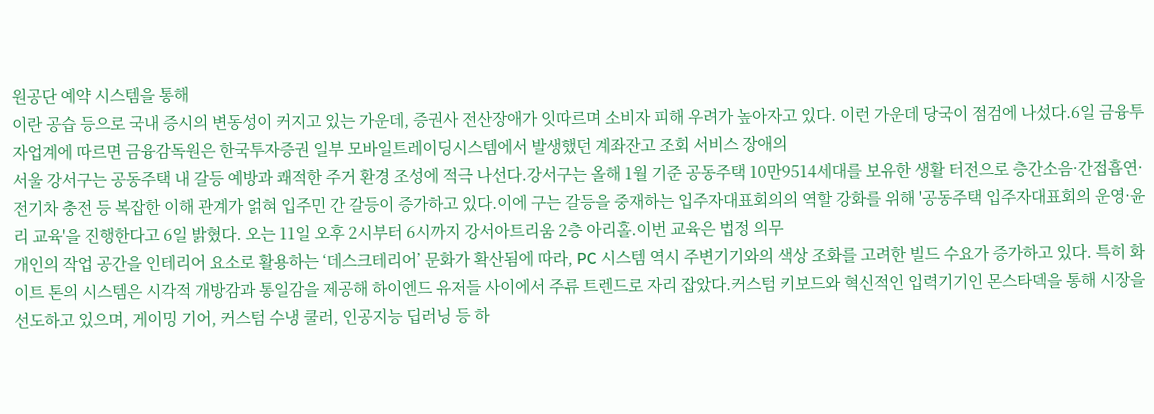원공단 예약 시스템을 통해
이란 공습 등으로 국내 증시의 변동성이 커지고 있는 가운데, 증권사 전산장애가 잇따르며 소비자 피해 우려가 높아자고 있다. 이런 가운데 당국이 점검에 나섰다.6일 금융투자업계에 따르면 금융감독원은 한국투자증권 일부 모바일트레이딩시스템에서 발생했던 계좌잔고 조회 서비스 장애의
서울 강서구는 공동주택 내 갈등 예방과 쾌적한 주거 환경 조성에 적극 나선다.강서구는 올해 1월 기준 공동주택 10만9514세대를 보유한 생활 터전으로 층간소음·간접흡연·전기차 충전 등 복잡한 이해 관계가 얽혀 입주민 간 갈등이 증가하고 있다.이에 구는 갈등을 중재하는 입주자대표회의의 역할 강화를 위해 '공동주택 입주자대표회의 운영·윤리 교육'을 진행한다고 6일 밝혔다. 오는 11일 오후 2시부터 6시까지 강서아트리움 2층 아리홀.이번 교육은 법정 의무
개인의 작업 공간을 인테리어 요소로 활용하는 ‘데스크테리어’ 문화가 확산됨에 따라, PC 시스템 역시 주변기기와의 색상 조화를 고려한 빌드 수요가 증가하고 있다. 특히 화이트 톤의 시스템은 시각적 개방감과 통일감을 제공해 하이엔드 유저들 사이에서 주류 트렌드로 자리 잡았다.커스텀 키보드와 혁신적인 입력기기인 몬스타덱을 통해 시장을 선도하고 있으며, 게이밍 기어, 커스텀 수냉 쿨러, 인공지능 딥러닝 등 하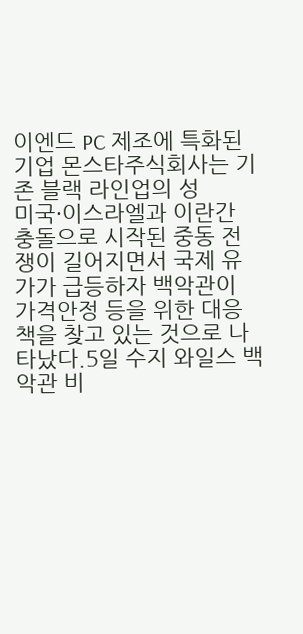이엔드 PC 제조에 특화된 기업 몬스타주식회사는 기존 블랙 라인업의 성
미국·이스라엘과 이란간 충돌으로 시작된 중동 전쟁이 길어지면서 국제 유가가 급등하자 백악관이 가격안정 등을 위한 대응책을 찾고 있는 것으로 나타났다.5일 수지 와일스 백악관 비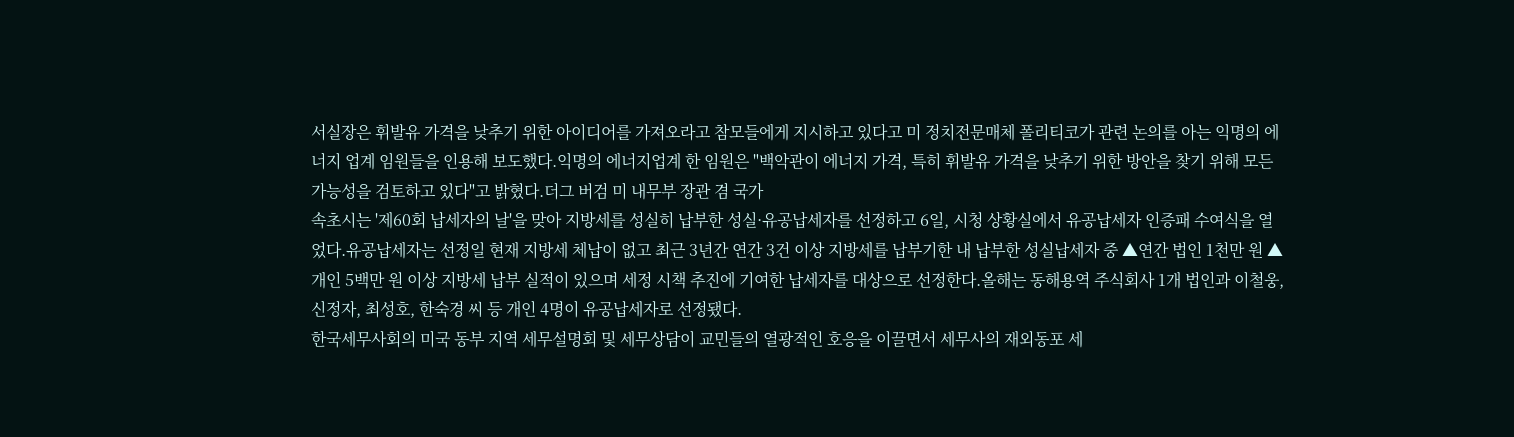서실장은 휘발유 가격을 낮추기 위한 아이디어를 가져오라고 참모들에게 지시하고 있다고 미 정치전문매체 폴리티코가 관련 논의를 아는 익명의 에너지 업계 임원들을 인용해 보도했다.익명의 에너지업계 한 임원은 "백악관이 에너지 가격, 특히 휘발유 가격을 낮추기 위한 방안을 찾기 위해 모든 가능성을 검토하고 있다"고 밝혔다.더그 버검 미 내무부 장관 겸 국가
속초시는 '제60회 납세자의 날'을 맞아 지방세를 성실히 납부한 성실·유공납세자를 선정하고 6일, 시청 상황실에서 유공납세자 인증패 수여식을 열었다.유공납세자는 선정일 현재 지방세 체납이 없고 최근 3년간 연간 3건 이상 지방세를 납부기한 내 납부한 성실납세자 중 ▲연간 법인 1천만 원 ▲개인 5백만 원 이상 지방세 납부 실적이 있으며 세정 시책 추진에 기여한 납세자를 대상으로 선정한다.올해는 동해용역 주식회사 1개 법인과 이철웅, 신정자, 최성호, 한숙경 씨 등 개인 4명이 유공납세자로 선정됐다.
한국세무사회의 미국 동부 지역 세무설명회 및 세무상담이 교민들의 열광적인 호응을 이끌면서 세무사의 재외동포 세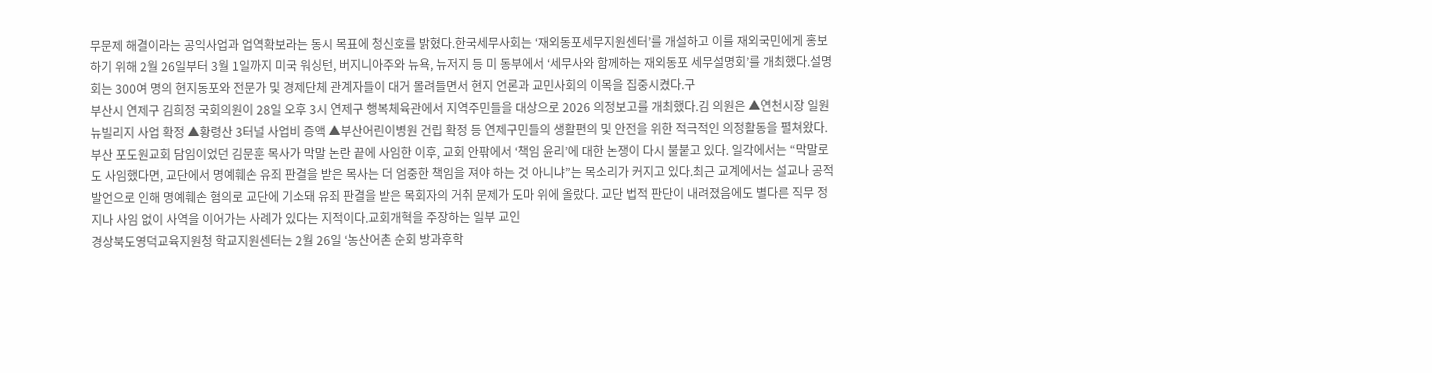무문제 해결이라는 공익사업과 업역확보라는 동시 목표에 청신호를 밝혔다.한국세무사회는 ‘재외동포세무지원센터’를 개설하고 이를 재외국민에게 홍보하기 위해 2월 26일부터 3월 1일까지 미국 워싱턴, 버지니아주와 뉴욕, 뉴저지 등 미 동부에서 ‘세무사와 함께하는 재외동포 세무설명회’를 개최했다.설명회는 300여 명의 현지동포와 전문가 및 경제단체 관계자들이 대거 몰려들면서 현지 언론과 교민사회의 이목을 집중시켰다.구
부산시 연제구 김희정 국회의원이 28일 오후 3시 연제구 행복체육관에서 지역주민들을 대상으로 2026 의정보고를 개최했다.김 의원은 ▲연천시장 일원 뉴빌리지 사업 확정 ▲황령산 3터널 사업비 증액 ▲부산어린이병원 건립 확정 등 연제구민들의 생활편의 및 안전을 위한 적극적인 의정활동을 펼쳐왔다.
부산 포도원교회 담임이었던 김문훈 목사가 막말 논란 끝에 사임한 이후, 교회 안팎에서 ‘책임 윤리’에 대한 논쟁이 다시 불붙고 있다. 일각에서는 “막말로도 사임했다면, 교단에서 명예훼손 유죄 판결을 받은 목사는 더 엄중한 책임을 져야 하는 것 아니냐”는 목소리가 커지고 있다.최근 교계에서는 설교나 공적 발언으로 인해 명예훼손 혐의로 교단에 기소돼 유죄 판결을 받은 목회자의 거취 문제가 도마 위에 올랐다. 교단 법적 판단이 내려졌음에도 별다른 직무 정지나 사임 없이 사역을 이어가는 사례가 있다는 지적이다.교회개혁을 주장하는 일부 교인
경상북도영덕교육지원청 학교지원센터는 2월 26일 ‘농산어촌 순회 방과후학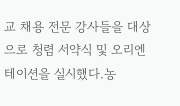교 채용 전문 강사들을 대상으로 청렴 서약식 및 오리엔테이션을 실시했다.농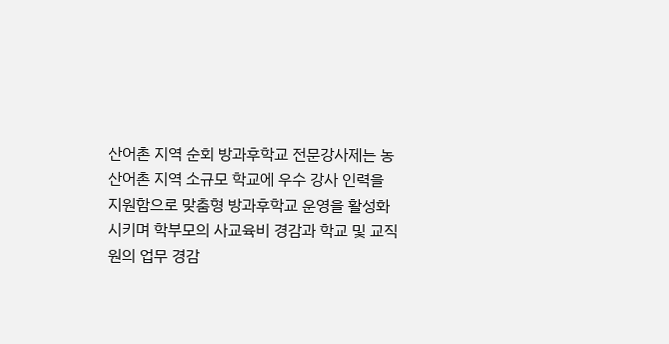산어촌 지역 순회 방과후학교 전문강사제는 농산어촌 지역 소규모 학교에 우수 강사 인력을 지원함으로 맞춤형 방과후학교 운영을 활성화시키며 학부모의 사교육비 경감과 학교 및 교직원의 업무 경감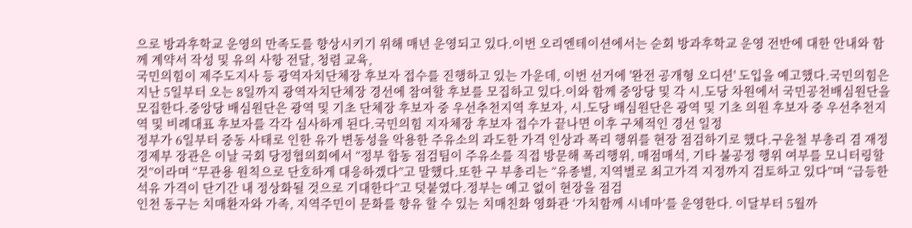으로 방과후학교 운영의 만족도를 향상시키기 위해 매년 운영되고 있다.이번 오리엔테이션에서는 순회 방과후학교 운영 전반에 대한 안내와 함께 계약서 작성 및 유의 사항 전달, 청렴 교육,
국민의힘이 제주도지사 등 광역자치단체장 후보자 접수를 진행하고 있는 가운데, 이번 선거에 '완전 공개형 오디션' 도입을 예고했다.국민의힘은 지난 5일부터 오는 8일까지 광역자치단체장 경선에 참여할 후보를 모집하고 있다.이와 함께 중앙당 및 각 시.도당 차원에서 국민공천배심원단을 모집한다.중앙당 배심원단은 광역 및 기초 단체장 후보자 중 우선추천지역 후보자, 시.도당 배심원단은 광역 및 기초 의원 후보자 중 우선추천지역 및 비례대표 후보자를 각각 심사하게 된다.국민의힘 지자체장 후보자 접수가 끝나면 이후 구체적인 경선 일정
정부가 6일부터 중동 사태로 인한 유가 변동성을 악용한 주유소의 과도한 가격 인상과 폭리 행위를 현장 점검하기로 했다.구윤철 부총리 겸 재정경제부 장관은 이날 국회 당정협의회에서 “정부 합동 점검팀이 주유소를 직접 방문해 폭리행위, 매점매석, 기타 불공정 행위 여부를 모니터링할 것”이라며 “무관용 원칙으로 단호하게 대응하겠다”고 말했다.또한 구 부총리는 “유종별, 지역별로 최고가격 지정까지 검토하고 있다”며 “급등한 석유 가격이 단기간 내 정상화될 것으로 기대한다”고 덧붙였다.정부는 예고 없이 현장을 점검
인천 동구는 치매환자와 가족, 지역주민이 문화를 향유 할 수 있는 치매친화 영화관 ‘가치함께 시네마’를 운영한다. 이달부터 5월까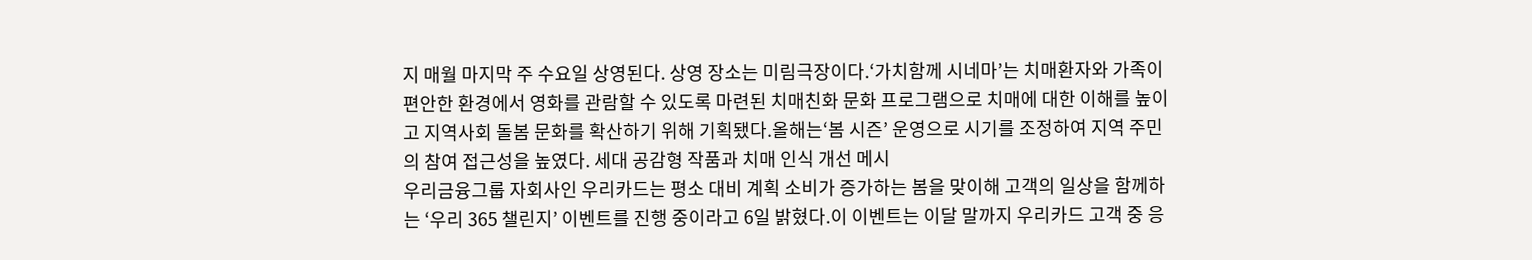지 매월 마지막 주 수요일 상영된다. 상영 장소는 미림극장이다.‘가치함께 시네마’는 치매환자와 가족이 편안한 환경에서 영화를 관람할 수 있도록 마련된 치매친화 문화 프로그램으로 치매에 대한 이해를 높이고 지역사회 돌봄 문화를 확산하기 위해 기획됐다.올해는‘봄 시즌’ 운영으로 시기를 조정하여 지역 주민의 참여 접근성을 높였다. 세대 공감형 작품과 치매 인식 개선 메시
우리금융그룹 자회사인 우리카드는 평소 대비 계획 소비가 증가하는 봄을 맞이해 고객의 일상을 함께하는 ‘우리 365 챌린지’ 이벤트를 진행 중이라고 6일 밝혔다.이 이벤트는 이달 말까지 우리카드 고객 중 응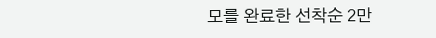모를 완료한 선착순 2만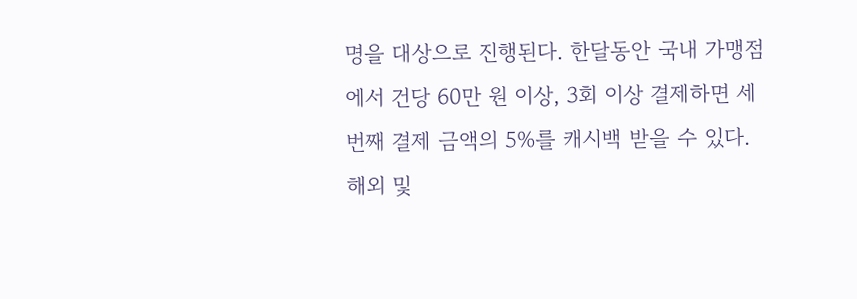명을 대상으로 진행된다. 한달동안 국내 가맹점에서 건당 60만 원 이상, 3회 이상 결제하면 세 번째 결제 금액의 5%를 캐시백 받을 수 있다. 해외 및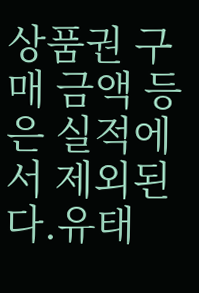상품권 구매 금액 등은 실적에서 제외된다.유태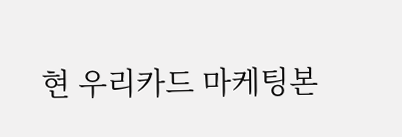현 우리카드 마케팅본